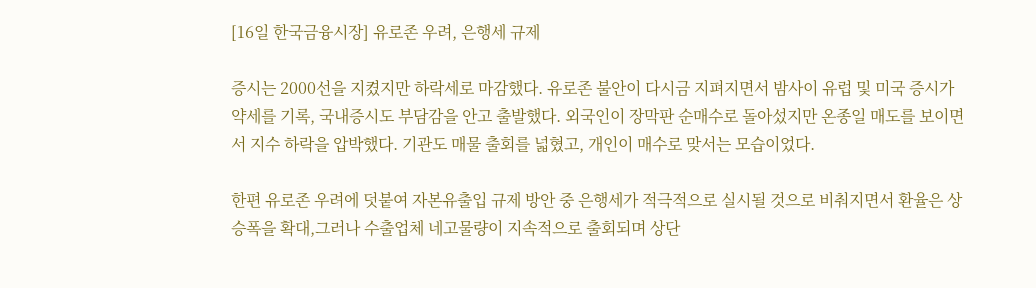[16일 한국금융시장] 유로존 우려, 은행세 규제

증시는 2000선을 지켰지만 하락세로 마감했다. 유로존 불안이 다시금 지펴지면서 밤사이 유럽 및 미국 증시가 약세를 기록, 국내증시도 부담감을 안고 출발했다. 외국인이 장막판 순매수로 돌아섰지만 온종일 매도를 보이면서 지수 하락을 압박했다. 기관도 매물 출회를 넓혔고, 개인이 매수로 맞서는 모습이었다.

한편 유로존 우려에 덧붙여 자본유출입 규제 방안 중 은행세가 적극적으로 실시될 것으로 비춰지면서 환율은 상승폭을 확대,그러나 수출업체 네고물량이 지속적으로 출회되며 상단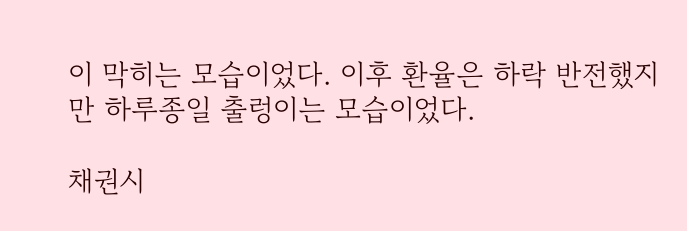이 막히는 모습이었다. 이후 환율은 하락 반전했지만 하루종일 출렁이는 모습이었다.

채권시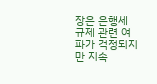장은 은행세 규제 관련 여파가 걱정되지만 지속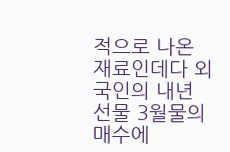적으로 나온 재료인데다 외국인의 내년 선물 3월물의 매수에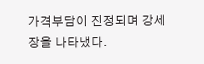가격부담이 진정되며 강세장을 나타냈다.